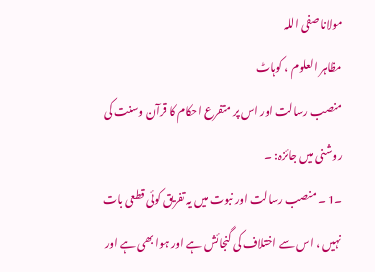مولانا صفی اللہ
مظاہر العلوم ، کوہاٹ
منصب رسالت اور اس پر متفرع احکام کا قرآن وسنت کی روشنی میں جائزہ: ۔
۔1 ۔ منصب رسالت اور نبوت میں یہ تفریق کوئی قطعی بات نہیں ، اس سے اختلاف کی گنجائش ہے اور ہوا بھی ہے اور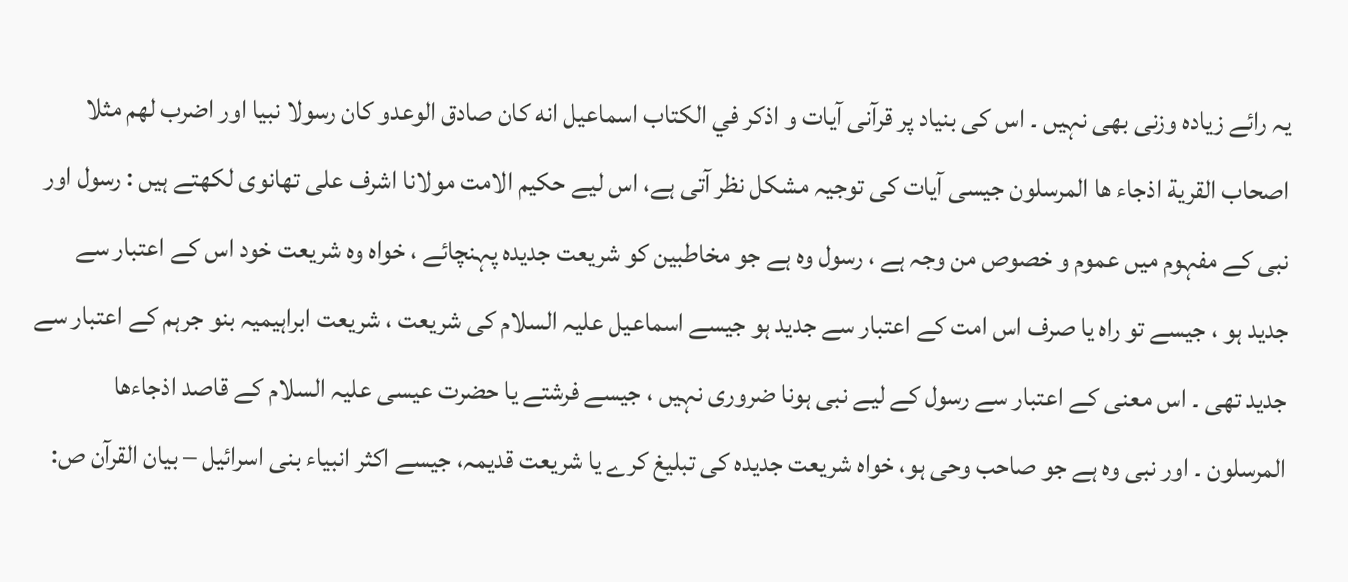یہ رائے زیادہ وزنی بھی نہیں ۔ اس کی بنیاد پر قرآنی آیات و اذكر في الكتاب اسماعيل انه كان صادق الوعدو کان رسولا نبیا اور اضرب لھم مثلا اصحاب القرية اذجاء ها المرسلون جیسی آیات کی توجیہ مشکل نظر آتی ہے، اس لیے حکیم الامت مولانا اشرف علی تھانوی لکھتے ہیں : رسول اور نبی کے مفہوم میں عموم و خصوص من وجہ ہے ، رسول وہ ہے جو مخاطبین کو شریعت جدیدہ پہنچائے ، خواہ وہ شریعت خود اس کے اعتبار سے جدید ہو ، جیسے تو راہ یا صرف اس امت کے اعتبار سے جدید ہو جیسے اسماعیل علیہ السلام کی شریعت ، شریعت ابراہیمیہ بنو جرہم کے اعتبار سے جدید تھی ۔ اس معنی کے اعتبار سے رسول کے لیے نبی ہونا ضروری نہیں ، جیسے فرشتے یا حضرت عیسی علیہ السلام کے قاصد اذجاءها المرسلون ۔ اور نبی وہ ہے جو صاحب وحی ہو، خواہ شریعت جدیدہ کی تبلیغ کرے یا شریعت قدیمہ، جیسے اکثر انبیاء بنی اسرائیل – بیان القرآن ص: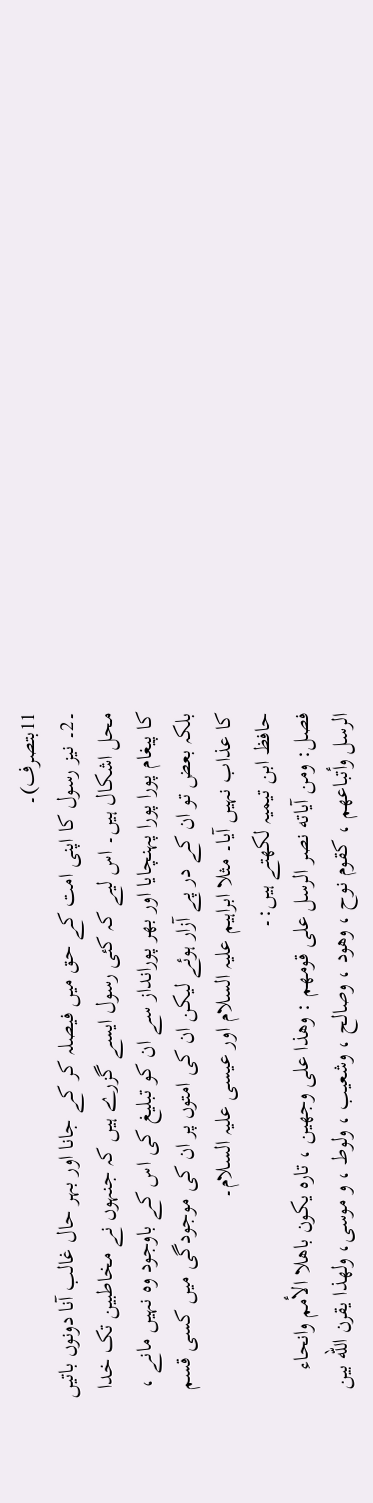11بتصرف)۔
۔2۔ نیز رسول کا اپنی امت کے حق میں فیصلہ کر کے جانا اور بہر حال غالب آنا دونوں باتیں محل اشکال ہیں۔ اس لیے کہ کئی رسول ایسے گزرے ہیں کہ جنہوں نے مخاطبین تک خدا کا پیغام پورا پورا پہنچایا اور بھر پورانداز سے ان کو تبلیغ کی اس کے باوجود وہ نہیں مانے ، بلکہ بعض تو ان کے در پے آزار ہوئے لیکن ان کی امتوں پر ان کی موجودگی میں کسی قسم کا عذاب نہیں آیا۔ مثلا ابراہیم علیہ السلام اور عیسی علیہ السلام۔
حافظ ابن تیمیہ لکھتے ہیں:۔
فصل: ومن آياته نصر الرسل على قومهم : وهذا على وجهين ، تاره يكون باهلا الأمم وانحاء الرسل وأتباعهم ، كقوم نوح ، وهود ، وصالح ، وشعيب ، ولوط ، و موسى، ولهذا يقرن الله بين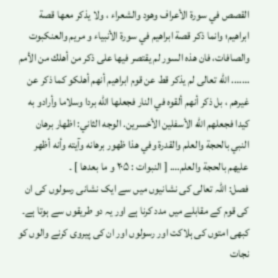القصص في سورة الأعراف وهود والشعراء ، ولا يذكر معها قصة ابراهيم؛ وانما ذكر قصة ابراهيم في سورة الأنبياء و مريم والعنكبوت والصافات، فان هذه السور لم يقتصر فيها على ذكر من أهلك من الأمم ……. الله تعالى لم يذكر قط عن قوم ابراهيم أنهم أهلكو كما ذكر عن غيرهم ، بل ذكر أنهم ألقوه في النار فجعلها الله بردا وسلاما وأرادو به كيدا فجعلهم الله الأسفلين الأخسرين. الوجه الثاني: اظهار برهان النبي بالحجة والعلم والقدرة وفي هذا ظهور برهانه وآيته وأنه أظهر عليهم بالحجة والعلم…. [ النبوات : ۲۰۵ و ما بعدها ] ۔
فصل: اللہ تعالی کی نشانیوں میں سے ایک نشانی رسولوں کی ان کی قوم کے مقابلے میں مدد کرنا ہے اور یہ دو طریقوں سے ہوتا ہے۔ کبھی امتوں کی ہلاکت اور رسولوں اور ان کی پیروی کرنے والوں کو نجات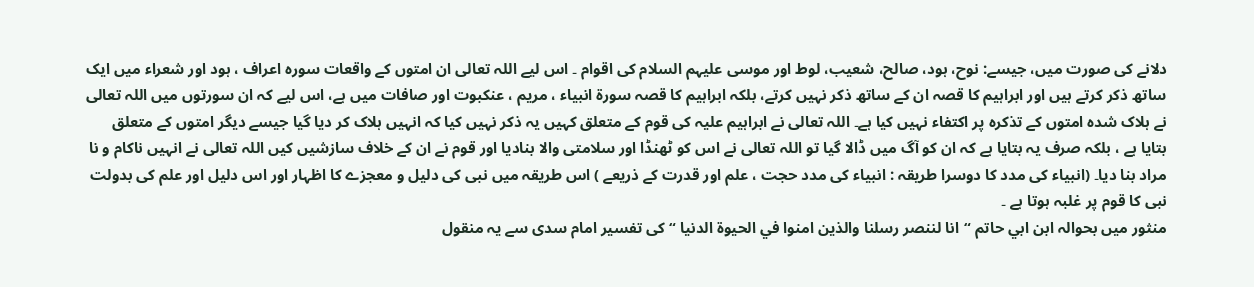دلانے کی صورت میں، جیسے: نوح، ہود، صالح، شعیب، لوط اور موسی علیہم السلام کی اقوام ۔ اس لیے اللہ تعالی ان امتوں کے واقعات سورہ اعراف ، ہود اور شعراء میں ایک ساتھ ذکر کرتے ہیں اور ابراہیم کا قصہ ان کے ساتھ ذکر نہیں کرتے، بلکہ ابراہیم کا قصہ سورۃ انبیاء ، مریم ، عنکبوت اور صافات میں ہے، اس لیے کہ ان سورتوں میں اللہ تعالی نے ہلاک شدہ امتوں کے تذکرہ پر اکتفاء نہیں کیا ہے۔ اللہ تعالی نے ابراہیم علیہ کی قوم کے متعلق کہیں یہ ذکر نہیں کیا کہ انہیں ہلاک کر دیا گیا جیسے دیگر امتوں کے متعلق بتایا ہے ، بلکہ صرف یہ بتایا ہے کہ ان کو آگ میں ڈالا گیا تو اللہ تعالی نے اس کو ٹھنڈا اور سلامتی والا بنادیا اور قوم نے ان کے خلاف سازشیں کیں اللہ تعالی نے انہیں ناکام و نا مراد بنا دیا۔ (انبیاء کی مدد کا دوسرا طریقہ : انبیاء کی مدد حجت ، علم اور قدرت کے ذریعے ) اس طریقہ میں نبی کی دلیل و معجزے کا اظہار اور اس دلیل اور علم کی بدولت نبی کا قوم پر غلبہ ہوتا ہے ۔
منثور میں بحوالہ ابن ابي حاتم “انا لننصر رسلنا والذين امنوا في الحیوة الدنیا “کی تفسیر امام سدی سے یہ منقول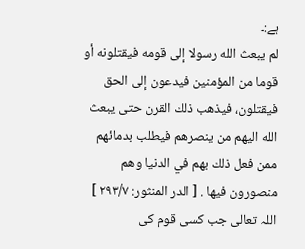ہے:۔
لم يبعث الله رسولا إلى قومه فيقتلونه أو قوما من المؤمنين فيدعون إلى الحق فيقتلون، فيذهب ذلك القرن حتى يبعث الله اليهم من ينصرهم فيطلب بدمائهم ممن فعل ذلك بهم في الدنيا وهم منصورون فيها . [ الدر المنثور: ۲۹۳/۷ ]
اللہ تعالی جب کسی قوم کی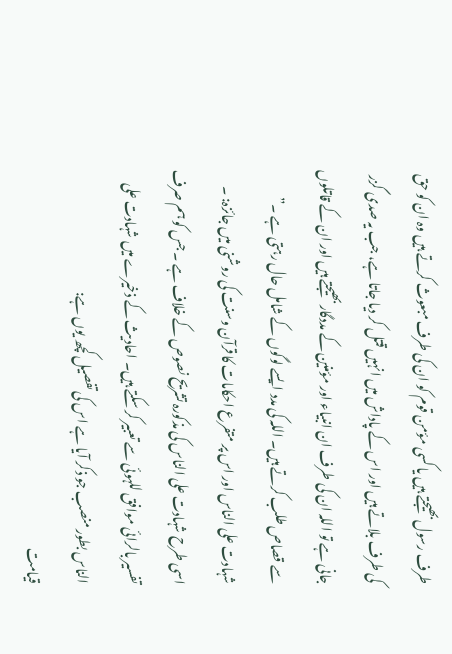طرف رسول بھیجتے ہیں یا کسی مؤمن قوم کو ان کی طرف مبعوث کرتے ہیں وہ ان کو حق کی طرف بلاتے ہیں اور اس کے پاداش میں انہیں قتل کر دیا جاتا ہے، جب یہ صدی گزر جانی ہے تو اللہ ان کی طرف ان انبیاء اور مؤمنین کے مددگار بھیجتے ہیں اور ان کے قاتلوں سے قصاص طلب کرتے ہیں۔ اللہ کی مدد ایسے لوگوں کے شامل حال رہتی ہے ۔”
شہادت علی الناس اور اس پر متفرع احکامات کا قرآن وسنت کی روشنی میں جائزہ: ۔
اسی طرح شہادت علی الناس کی مذکورہ تشریح نصوص کے خلاف ہے ۔ جس کو ہم صرف تفسیر بالرائی موافق للہوئی سے تعبیر کر سکتے ہیں۔ احادیث کے ذخیرے میں شہادت علی الناس بطور منصب جو ذکر آیا ہے اس کی تفصیل کچھ یوں ہے:
قیامت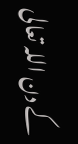کے دن اللہ تعالی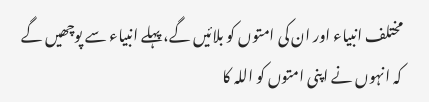مختلف انبیاء اور ان کی امتوں کو بلائیں گے، پہلے انبیاء سے پوچھیں گے کہ انہوں نے اپنی امتوں کو اللہ کا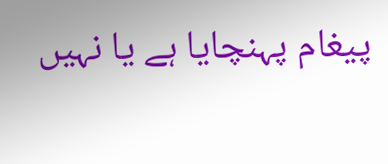پیغام پہنچایا ہے یا نہیں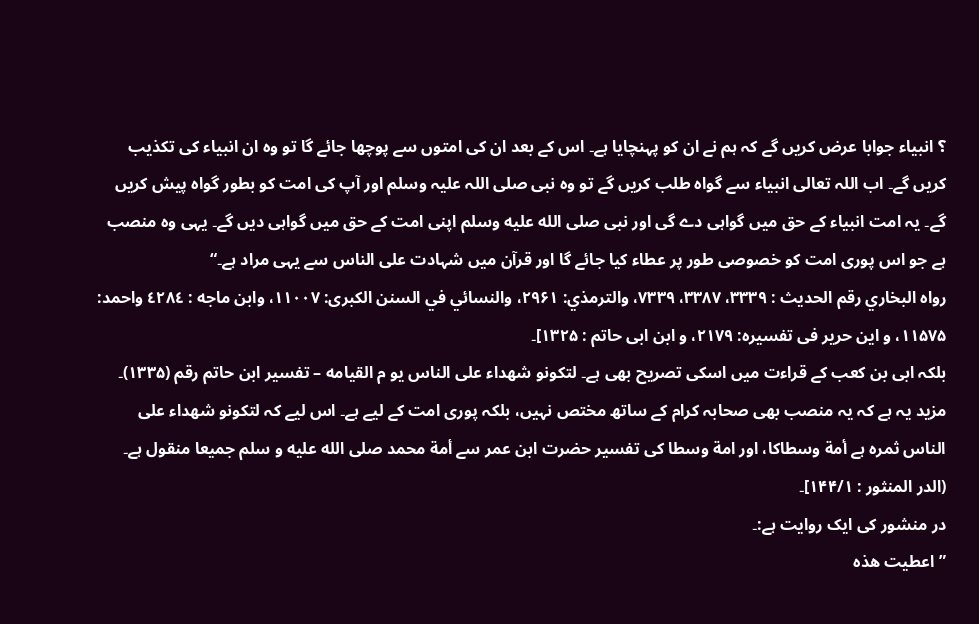؟ انبیاء جوابا عرض کریں گے کہ ہم نے ان کو پہنچایا ہے۔ اس کے بعد ان کی امتوں سے پوچھا جائے گا تو وہ ان انبیاء کی تکذیب کریں گے۔ اب اللہ تعالی انبیاء سے گواہ طلب کریں گے تو وہ نبی صلی اللہ علیہ وسلم اور آپ کی امت کو بطور گواہ پیش کریں گے۔ یہ امت انبیاء کے حق میں گواہی دے گی اور نبی صلى الله عليه وسلم اپنی امت کے حق میں گواہی دیں گے۔ یہی وہ منصب ہے جو اس پوری امت کو خصوصی طور پر عطاء کیا جائے گا اور قرآن میں شہادت علی الناس سے یہی مراد ہے۔“
رواه البخاري رقم الحديث : ۳۳۳۹، ۳۳۸۷، ۷۳۳۹، والترمذي: ۲۹۶۱، والنسائي في السنن الكبرى: ۱۱۰۰۷، وابن ماجه : ٤٢٨٤ واحمد: ۱۱۵۷۵، و این حریر فی تفسیره: ۲۱۷۹، و ابن ابی حاتم : ۱۳۲۵]۔
بلکہ ابی بن کعب کے قراءت میں اسکی تصریح بھی ہے۔ لتكونو شهداء على الناس يو م القيامه – تفسير ابن حاتم رقم (۱۳۳۵)۔
مزید یہ ہے کہ یہ منصب بھی صحابہ کرام کے ساتھ مختص نہیں، بلکہ پوری امت کے لیے ہے۔ اس لیے کہ لتكونو شهداء على الناس ثمرہ ہے أمة وسطاكا، اور امة وسطا کی تفسیر حضرت ابن عمر سے أمة محمد صلى الله عليه و سلم جميعا منقول ہے۔ (الدر المنثور : ۱۴۴/۱]۔
در منشور کی ایک روایت ہے:۔
” اعطيت هذه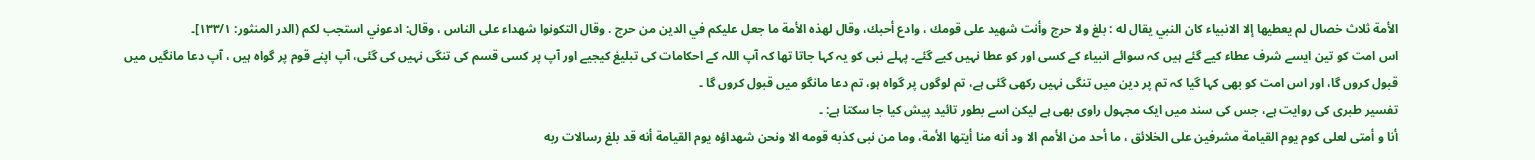الأمة ثلاث خصال لم يعطيها إلا الانبياء كان النبي يقال له : بلغ ولا حرج وأنت شهيد على قومك ، وادع أحبك، وقال لهذه الأمة ما جعل عليكم في الدين من حرج . وقال التكونوا شهداء على الناس ، وقال: ادعوني استجب لكم (الدر المنثور: ۱۳۳/۱]۔
اس امت کو تین ایسے شرف عطاء کیے گئے ہیں کہ سوائے انبیاء کے کسی اور کو عطا نہیں کیے گئے۔ پہلے نبی کو یہ کہا جاتا تھا کہ آپ اللہ کے احکامات کی تبلیغ کیجیے اور آپ پر کسی قسم کی تنگی نہیں کی گئی، آپ اپنے قوم پر گواہ ہیں ، آپ دعا مانگیں میں قبول کروں گا، اور اس امت کو بھی کہا گیا کہ تم پر دین میں تنگی نہیں رکھی گئی ہے، تم لوگوں پر گواہ ہو، تم دعا مانگو میں قبول کروں گا ۔
تفسیر طبری کی روایت ہے، جس کی سند میں ایک مجہول راوی بھی ہے لیکن اسے بطور تائید پیش کیا جا سکتا ہے: ۔
أنا و أمتى لعلى كوم يوم القيامة مشرفين على الخلائق ، ما أحد من الأمم الا ود أنه منا أيتها الأمة، وما من نبى كذبه قومه الا ونحن شهداؤه يوم القيامة أنه قد بلغ رسالات ربه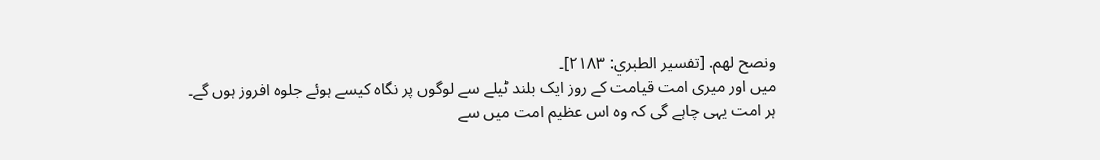ونصح لهم. [تفسير الطبري: ۲۱۸۳]۔
میں اور میری امت قیامت کے روز ایک بلند ٹیلے سے لوگوں پر نگاہ کیسے ہوئے جلوہ افروز ہوں گے۔ ہر امت یہی چاہے گی کہ وہ اس عظیم امت میں سے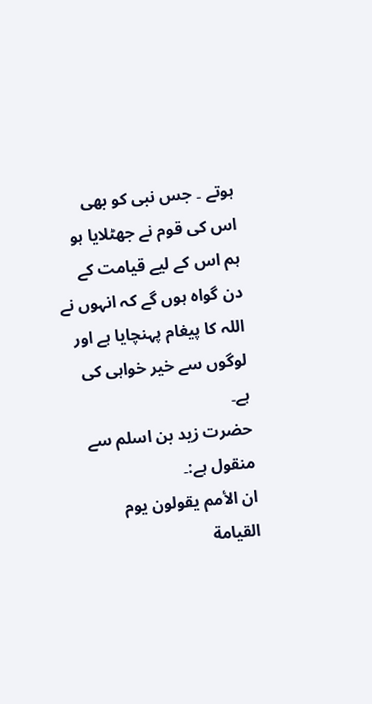ہوتے ۔ جس نبی کو بھی اس کی قوم نے جھٹلایا ہو ہم اس کے لیے قیامت کے دن گواہ ہوں گے کہ انہوں نے اللہ کا پیغام پہنچایا ہے اور لوگوں سے خیر خواہی کی ہے۔
حضرت زید بن اسلم سے منقول ہے:۔
ان الأمم يقولون يوم القيامة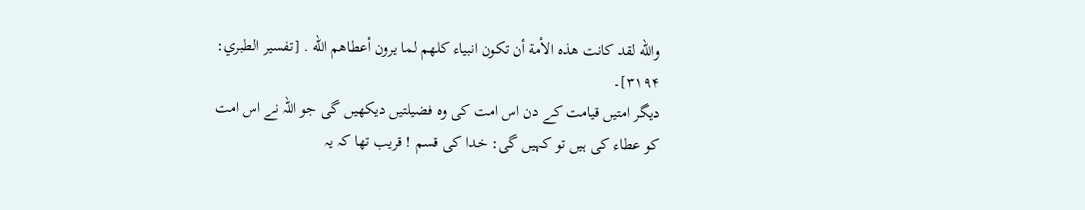والله لقد كانت هذه الأمة أن تكون انبياء كلهم لما يرون أعطاهم الله . [تفسير الطبري: ۳۱۹۴]۔
دیگر امتیں قیامت کے دن اس امت کی وہ فضیلتیں دیکھیں گی جو اللہ نے اس امت کو عطاء کی ہیں تو کہیں گی: خدا کی قسم ! قریب تھا کہ یہ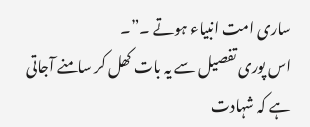ساری امت انبیاء ہوتے ۔”۔
اس پوری تفصیل سے یہ بات کھل کر سامنے آجاتی ہے کہ شہادت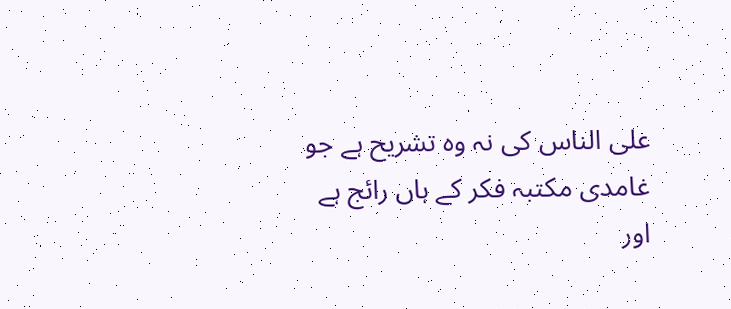علی الناس کی نہ وہ تشریح ہے جو غامدی مکتبہ فکر کے ہاں رائج ہے اور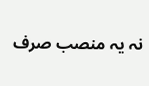نہ یہ منصب صرف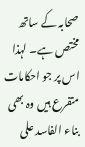صحابہ کے ساتھ مختص ہے۔ لہذا اس پر جو احکامات متفرع ہیں وہ بھی بناء الفاسد علی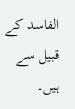الفاسد کے قبیل سے ہیں۔